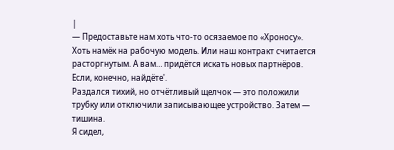|
— Предоставьте нам хоть что-то осязаемое по «Хроносу». Хоть намёк на рабочую модель. Или наш контракт считается расторгнутым. А вам… придётся искать новых партнёров. Если, конечно, найдёте'.
Раздался тихий, но отчётливый щелчок — это положили трубку или отключили записывающее устройство. Затем — тишина.
Я сидел,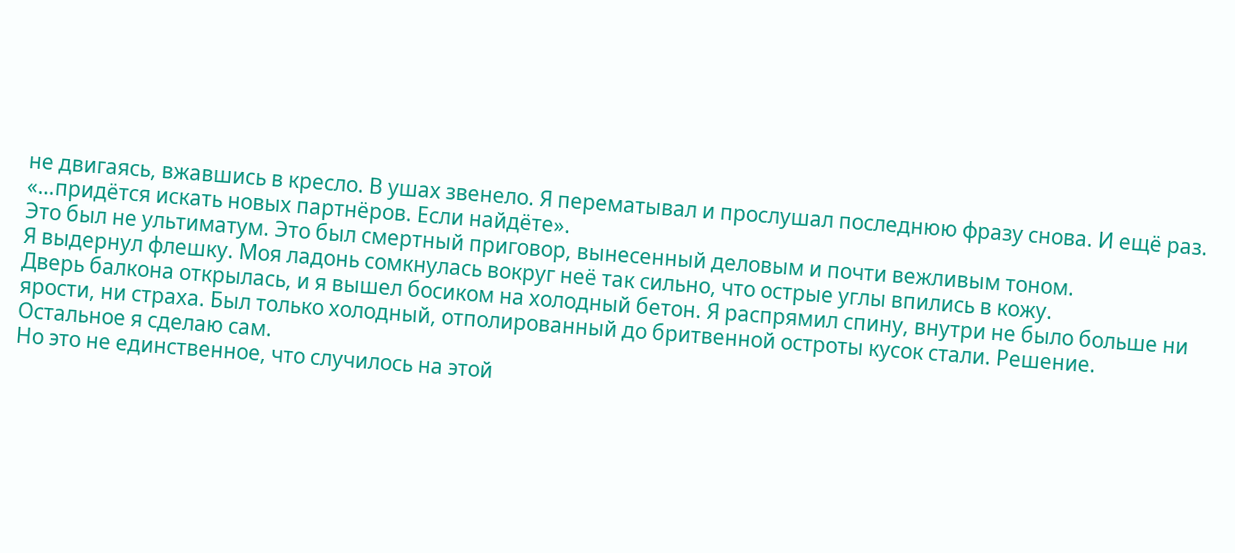не двигаясь, вжавшись в кресло. В ушах звенело. Я перематывал и прослушал последнюю фразу снова. И ещё раз.
«…придётся искать новых партнёров. Если найдёте».
Это был не ультиматум. Это был смертный приговор, вынесенный деловым и почти вежливым тоном.
Я выдернул флешку. Моя ладонь сомкнулась вокруг неё так сильно, что острые углы впились в кожу.
Дверь балкона открылась, и я вышел босиком на холодный бетон. Я распрямил спину, внутри не было больше ни ярости, ни страха. Был только холодный, отполированный до бритвенной остроты кусок стали. Решение.
Остальное я сделаю сам.
Но это не единственное, что случилось на этой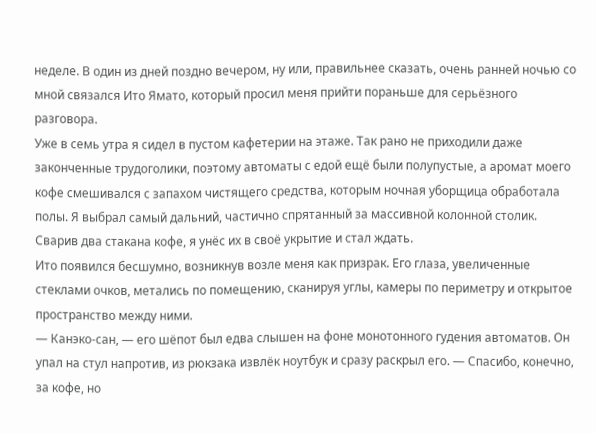неделе. В один из дней поздно вечером, ну или, правильнее сказать, очень ранней ночью со мной связался Ито Ямато, который просил меня прийти пораньше для серьёзного разговора.
Уже в семь утра я сидел в пустом кафетерии на этаже. Так рано не приходили даже законченные трудоголики, поэтому автоматы с едой ещё были полупустые, а аромат моего кофе смешивался с запахом чистящего средства, которым ночная уборщица обработала полы. Я выбрал самый дальний, частично спрятанный за массивной колонной столик. Сварив два стакана кофе, я унёс их в своё укрытие и стал ждать.
Ито появился бесшумно, возникнув возле меня как призрак. Его глаза, увеличенные стеклами очков, метались по помещению, сканируя углы, камеры по периметру и открытое пространство между ними.
— Канэко-сан, — его шёпот был едва слышен на фоне монотонного гудения автоматов. Он упал на стул напротив, из рюкзака извлёк ноутбук и сразу раскрыл его. — Спасибо, конечно, за кофе, но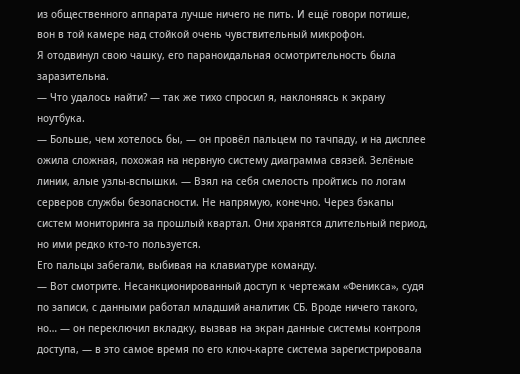из общественного аппарата лучше ничего не пить. И ещё говори потише, вон в той камере над стойкой очень чувствительный микрофон.
Я отодвинул свою чашку, его параноидальная осмотрительность была заразительна.
— Что удалось найти? — так же тихо спросил я, наклоняясь к экрану ноутбука.
— Больше, чем хотелось бы, — он провёл пальцем по тачпаду, и на дисплее ожила сложная, похожая на нервную систему диаграмма связей. Зелёные линии, алые узлы-вспышки. — Взял на себя смелость пройтись по логам серверов службы безопасности. Не напрямую, конечно. Через бэкапы систем мониторинга за прошлый квартал. Они хранятся длительный период, но ими редко кто-то пользуется.
Его пальцы забегали, выбивая на клавиатуре команду.
— Вот смотрите. Несанкционированный доступ к чертежам «Феникса», судя по записи, с данными работал младший аналитик СБ. Вроде ничего такого, но… — он переключил вкладку, вызвав на экран данные системы контроля доступа, — в это самое время по его ключ-карте система зарегистрировала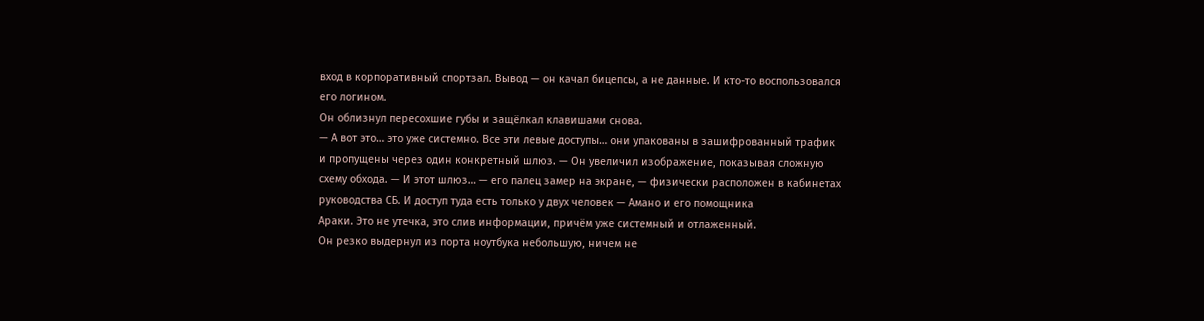вход в корпоративный спортзал. Вывод — он качал бицепсы, а не данные. И кто-то воспользовался его логином.
Он облизнул пересохшие губы и защёлкал клавишами снова.
— А вот это… это уже системно. Все эти левые доступы… они упакованы в зашифрованный трафик и пропущены через один конкретный шлюз. — Он увеличил изображение, показывая сложную схему обхода. — И этот шлюз… — его палец замер на экране, — физически расположен в кабинетах руководства СБ. И доступ туда есть только у двух человек — Амано и его помощника
Араки. Это не утечка, это слив информации, причём уже системный и отлаженный.
Он резко выдернул из порта ноутбука небольшую, ничем не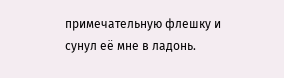примечательную флешку и сунул её мне в ладонь.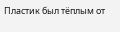Пластик был тёплым от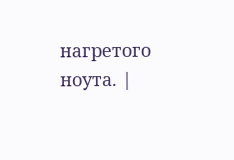нагретого ноута. |